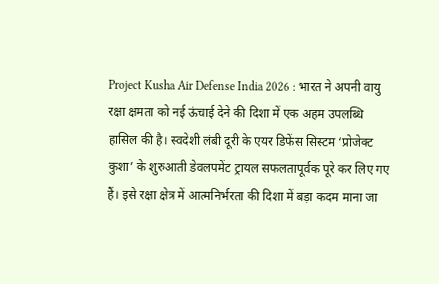Project Kusha Air Defense India 2026 : भारत ने अपनी वायु रक्षा क्षमता को नई ऊंचाई देने की दिशा में एक अहम उपलब्धि हासिल की है। स्वदेशी लंबी दूरी के एयर डिफेंस सिस्टम ‘प्रोजेक्ट कुशा’ के शुरुआती डेवलपमेंट ट्रायल सफलतापूर्वक पूरे कर लिए गए हैं। इसे रक्षा क्षेत्र में आत्मनिर्भरता की दिशा में बड़ा कदम माना जा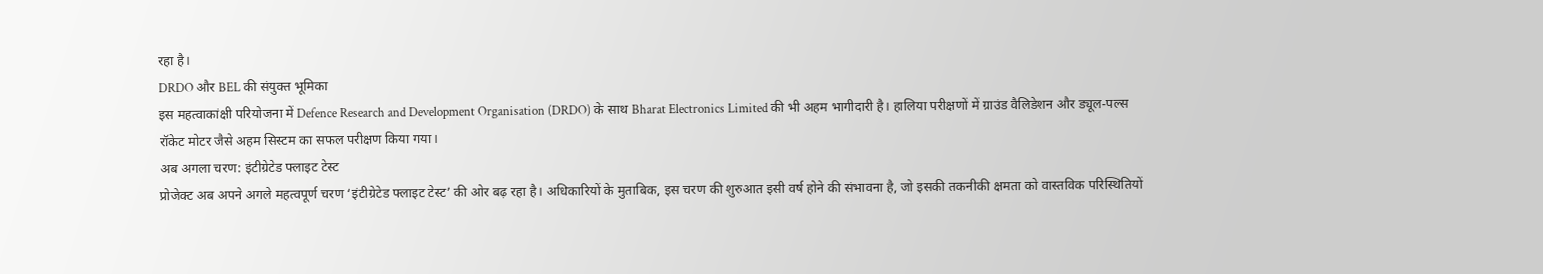रहा है।
DRDO और BEL की संयुक्त भूमिका
इस महत्वाकांक्षी परियोजना में Defence Research and Development Organisation (DRDO) के साथ Bharat Electronics Limited की भी अहम भागीदारी है। हालिया परीक्षणों में ग्राउंड वैलिडेशन और ड्यूल-पल्स रॉकेट मोटर जैसे अहम सिस्टम का सफल परीक्षण किया गया।
अब अगला चरण: इंटीग्रेटेड फ्लाइट टेस्ट
प्रोजेक्ट अब अपने अगले महत्वपूर्ण चरण ‘इंटीग्रेटेड फ्लाइट टेस्ट’ की ओर बढ़ रहा है। अधिकारियों के मुताबिक, इस चरण की शुरुआत इसी वर्ष होने की संभावना है, जो इसकी तकनीकी क्षमता को वास्तविक परिस्थितियों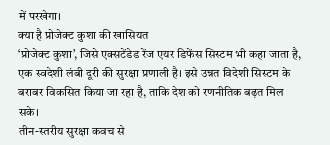में परखेगा।
क्या है प्रोजेक्ट कुशा की खासियत
‘प्रोजेक्ट कुशा’, जिसे एक्सटेंडेड रेंज एयर डिफेंस सिस्टम भी कहा जाता है, एक स्वदेशी लंबी दूरी की सुरक्षा प्रणाली है। इसे उन्नत विदेशी सिस्टम के बराबर विकसित किया जा रहा है, ताकि देश को रणनीतिक बढ़त मिल सके।
तीन-स्तरीय सुरक्षा कवच से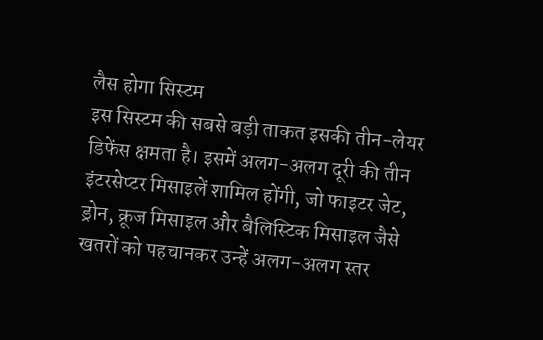लैस होगा सिस्टम
इस सिस्टम की सबसे बड़ी ताकत इसकी तीन-लेयर डिफेंस क्षमता है। इसमें अलग-अलग दूरी की तीन इंटरसेप्टर मिसाइलें शामिल होंगी, जो फाइटर जेट, ड्रोन, क्रूज मिसाइल और बैलिस्टिक मिसाइल जैसे खतरों को पहचानकर उन्हें अलग-अलग स्तर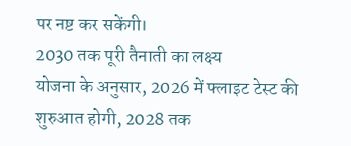पर नष्ट कर सकेंगी।
2030 तक पूरी तैनाती का लक्ष्य
योजना के अनुसार, 2026 में फ्लाइट टेस्ट की शुरुआत होगी, 2028 तक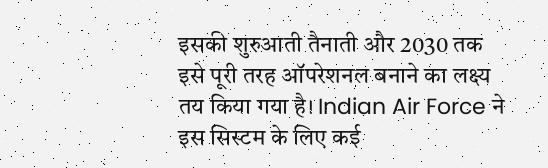इसकी शुरुआती तैनाती और 2030 तक इसे पूरी तरह ऑपरेशनल बनाने का लक्ष्य तय किया गया है। Indian Air Force ने इस सिस्टम के लिए कई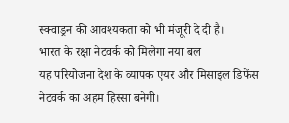स्क्वाड्रन की आवश्यकता को भी मंजूरी दे दी है।
भारत के रक्षा नेटवर्क को मिलेगा नया बल
यह परियोजना देश के व्यापक एयर और मिसाइल डिफेंस नेटवर्क का अहम हिस्सा बनेगी।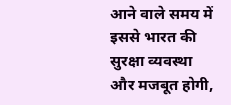आने वाले समय में इससे भारत की सुरक्षा व्यवस्था और मजबूत होगी,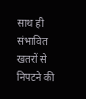साथ ही संभावित खतरों से निपटने की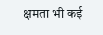क्षमता भी कई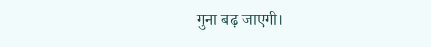गुना बढ़ जाएगी।